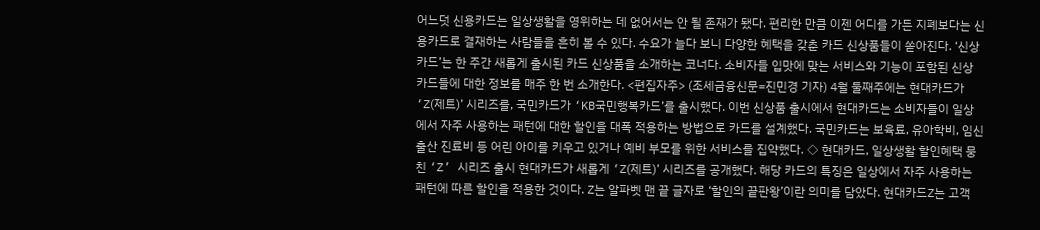어느덧 신용카드는 일상생활을 영위하는 데 없어서는 안 될 존재가 됐다. 편리한 만큼 이젠 어디를 가든 지폐보다는 신용카드로 결재하는 사람들을 흔히 볼 수 있다. 수요가 늘다 보니 다양한 혜택을 갖춘 카드 신상품들이 쏟아진다. ‘신상카드’는 한 주간 새롭게 출시된 카드 신상품을 소개하는 코너다. 소비자들 입맛에 맞는 서비스와 기능이 포함된 신상 카드들에 대한 정보를 매주 한 번 소개한다. <편집자주> (조세금융신문=진민경 기자) 4월 둘째주에는 현대카드가 ‘Z(제트)’ 시리즈를, 국민카드가 ‘KB국민행복카드’를 출시했다. 이번 신상품 출시에서 현대카드는 소비자들이 일상에서 자주 사용하는 패턴에 대한 할인을 대폭 적용하는 방법으로 카드를 설계했다. 국민카드는 보육료, 유아학비, 임신 출산 진료비 등 어린 아이를 키우고 있거나 예비 부모를 위한 서비스를 집약했다. ◇ 현대카드, 일상생활 할인혜택 뭉친 ‘Z’ 시리즈 출시 현대카드가 새롭게 ‘Z(제트)’ 시리즈를 공개했다. 해당 카드의 특징은 일상에서 자주 사용하는 패턴에 따른 할인을 적용한 것이다. Z는 알파벳 맨 끝 글자로 ‘할인의 끝판왕’이란 의미를 담았다. 현대카드Z는 고객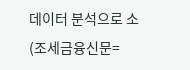데이터 분석으로 소
(조세금융신문=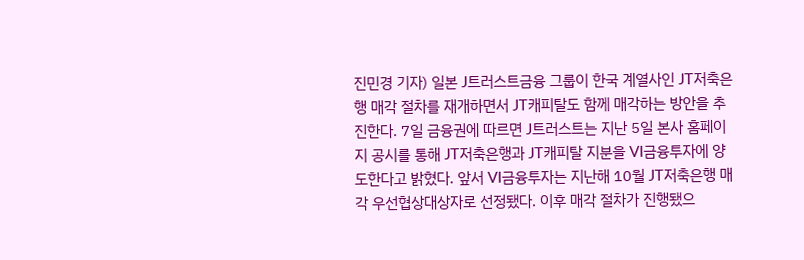진민경 기자) 일본 J트러스트금융 그룹이 한국 계열사인 JT저축은행 매각 절차를 재개하면서 JT캐피탈도 함께 매각하는 방안을 추진한다. 7일 금융권에 따르면 J트러스트는 지난 5일 본사 홈페이지 공시를 통해 JT저축은행과 JT캐피탈 지분을 VI금융투자에 양도한다고 밝혔다. 앞서 VI금융투자는 지난해 10월 JT저축은행 매각 우선협상대상자로 선정됐다. 이후 매각 절차가 진행됐으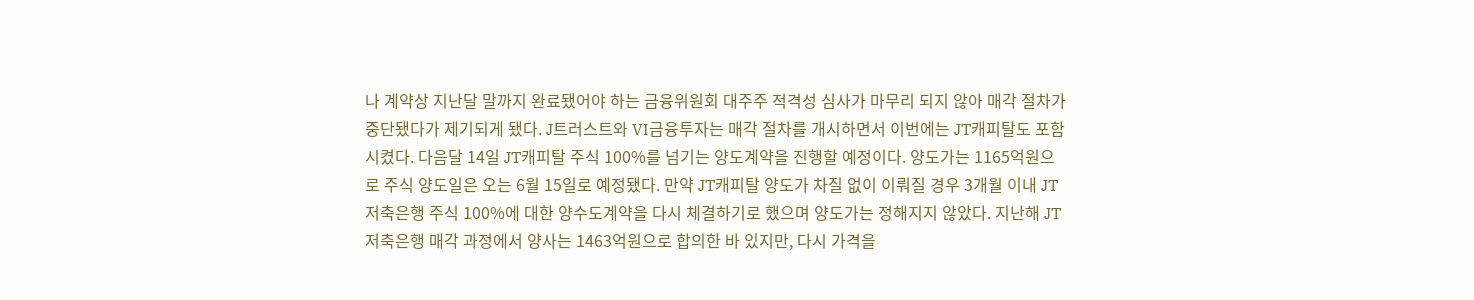나 계약상 지난달 말까지 완료됐어야 하는 금융위원회 대주주 적격성 심사가 마무리 되지 않아 매각 절차가 중단됐다가 제기되게 됐다. J트러스트와 VI금융투자는 매각 절차를 개시하면서 이번에는 JT캐피탈도 포함시켰다. 다음달 14일 JT캐피탈 주식 100%를 넘기는 양도계약을 진행할 예정이다. 양도가는 1165억원으로 주식 양도일은 오는 6월 15일로 예정됐다. 만약 JT캐피탈 양도가 차질 없이 이뤄질 경우 3개월 이내 JT저축은행 주식 100%에 대한 양수도계약을 다시 체결하기로 했으며 양도가는 정해지지 않았다. 지난해 JT저축은행 매각 과정에서 양사는 1463억원으로 합의한 바 있지만, 다시 가격을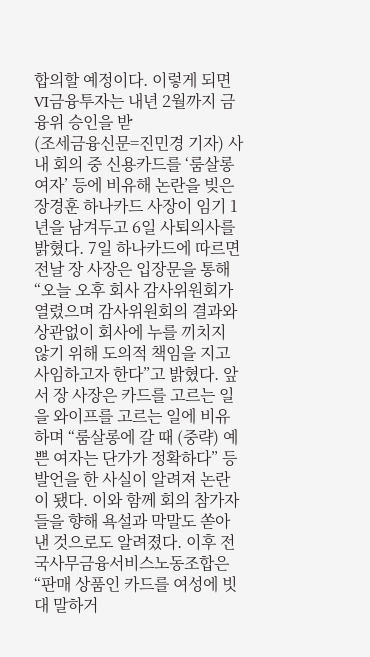합의할 예정이다. 이렇게 되면 VI금융투자는 내년 2월까지 금융위 승인을 받
(조세금융신문=진민경 기자) 사내 회의 중 신용카드를 ‘룸살롱 여자’ 등에 비유해 논란을 빚은 장경훈 하나카드 사장이 임기 1년을 남겨두고 6일 사퇴의사를 밝혔다. 7일 하나카드에 따르면 전날 장 사장은 입장문을 통해 “오늘 오후 회사 감사위원회가 열렸으며 감사위원회의 결과와 상관없이 회사에 누를 끼치지 않기 위해 도의적 책임을 지고 사임하고자 한다”고 밝혔다. 앞서 장 사장은 카드를 고르는 일을 와이프를 고르는 일에 비유하며 “룸살롱에 갈 때 (중략) 예쁜 여자는 단가가 정확하다” 등 발언을 한 사실이 알려져 논란이 됐다. 이와 함께 회의 참가자들을 향해 욕설과 막말도 쏟아낸 것으로도 알려졌다. 이후 전국사무금융서비스노동조합은 “판매 상품인 카드를 여성에 빗대 말하거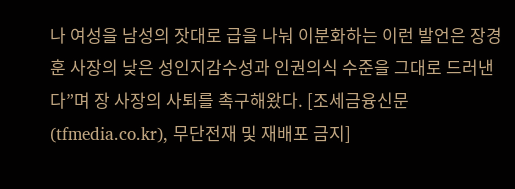나 여성을 남성의 잣대로 급을 나눠 이분화하는 이런 발언은 장경훈 사장의 낮은 성인지감수성과 인권의식 수준을 그대로 드러낸다”며 장 사장의 사퇴를 촉구해왔다. [조세금융신문(tfmedia.co.kr), 무단전재 및 재배포 금지]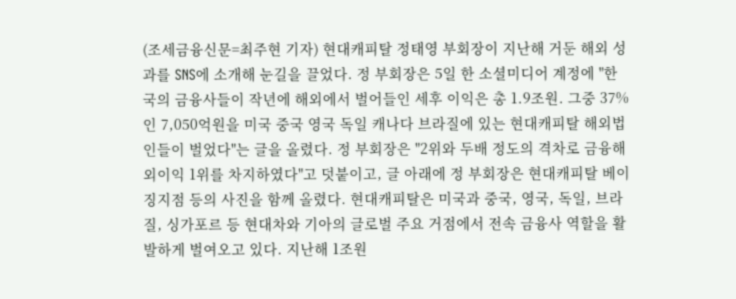(조세금융신문=최주현 기자) 현대캐피탈 정태영 부회장이 지난해 거둔 해외 성과를 SNS에 소개해 눈길을 끌었다. 정 부회장은 5일 한 소셜미디어 계정에 "한국의 금융사들이 작년에 해외에서 벌어들인 세후 이익은 총 1.9조원. 그중 37%인 7,050억원을 미국 중국 영국 독일 캐나다 브라질에 있는 현대캐피탈 해외법인들이 벌었다"는 글을 올렸다. 정 부회장은 "2위와 두배 정도의 격차로 금융해외이익 1위를 차지하였다"고 덧붙이고, 글 아래에 정 부회장은 현대캐피탈 베이징지점 등의 사진을 함께 올렸다. 현대캐피탈은 미국과 중국, 영국, 독일, 브라질, 싱가포르 등 현대차와 기아의 글로벌 주요 거점에서 전속 금융사 역할을 활발하게 벌여오고 있다. 지난해 1조원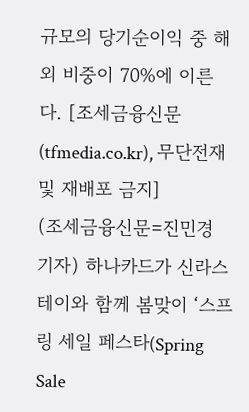규모의 당기순이익 중 해외 비중이 70%에 이른다. [조세금융신문(tfmedia.co.kr), 무단전재 및 재배포 금지]
(조세금융신문=진민경 기자) 하나카드가 신라스테이와 함께 봄맞이 ‘스프링 세일 페스타(Spring Sale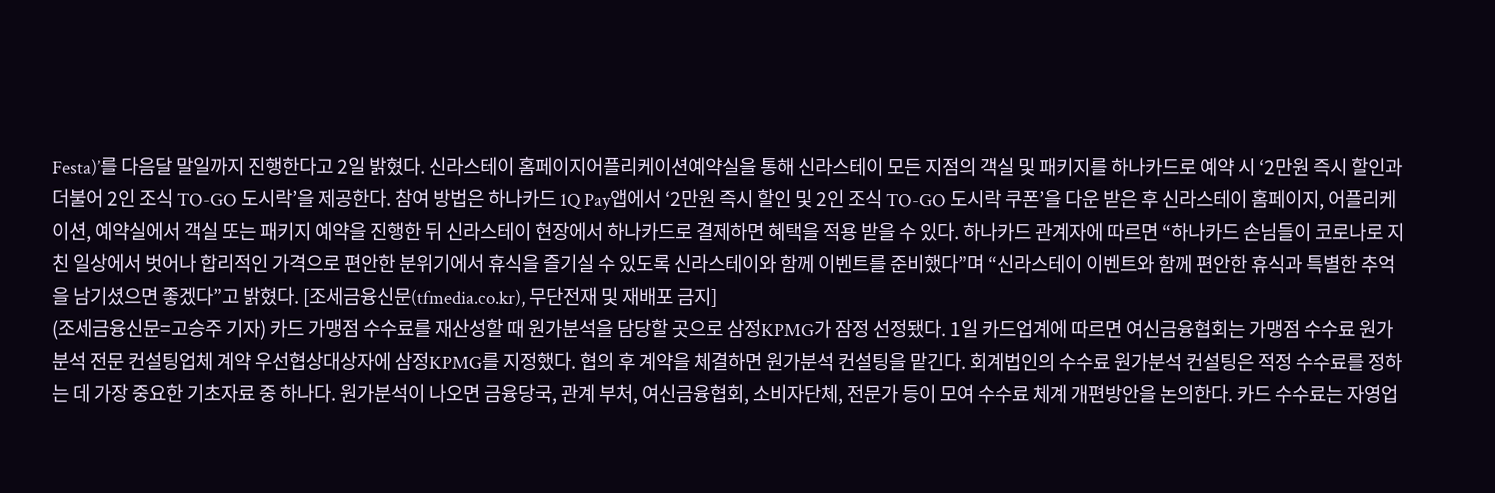Festa)’를 다음달 말일까지 진행한다고 2일 밝혔다. 신라스테이 홈페이지어플리케이션예약실을 통해 신라스테이 모든 지점의 객실 및 패키지를 하나카드로 예약 시 ‘2만원 즉시 할인과 더불어 2인 조식 TO-GO 도시락’을 제공한다. 참여 방법은 하나카드 1Q Pay앱에서 ‘2만원 즉시 할인 및 2인 조식 TO-GO 도시락 쿠폰’을 다운 받은 후 신라스테이 홈페이지, 어플리케이션, 예약실에서 객실 또는 패키지 예약을 진행한 뒤 신라스테이 현장에서 하나카드로 결제하면 혜택을 적용 받을 수 있다. 하나카드 관계자에 따르면 “하나카드 손님들이 코로나로 지친 일상에서 벗어나 합리적인 가격으로 편안한 분위기에서 휴식을 즐기실 수 있도록 신라스테이와 함께 이벤트를 준비했다”며 “신라스테이 이벤트와 함께 편안한 휴식과 특별한 추억을 남기셨으면 좋겠다”고 밝혔다. [조세금융신문(tfmedia.co.kr), 무단전재 및 재배포 금지]
(조세금융신문=고승주 기자) 카드 가맹점 수수료를 재산성할 때 원가분석을 담당할 곳으로 삼정KPMG가 잠정 선정됐다. 1일 카드업계에 따르면 여신금융협회는 가맹점 수수료 원가분석 전문 컨설팅업체 계약 우선협상대상자에 삼정KPMG를 지정했다. 협의 후 계약을 체결하면 원가분석 컨설팅을 맡긴다. 회계법인의 수수료 원가분석 컨설팅은 적정 수수료를 정하는 데 가장 중요한 기초자료 중 하나다. 원가분석이 나오면 금융당국, 관계 부처, 여신금융협회, 소비자단체, 전문가 등이 모여 수수료 체계 개편방안을 논의한다. 카드 수수료는 자영업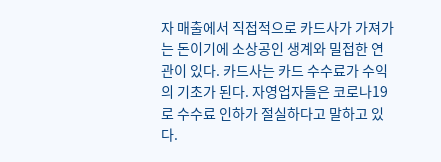자 매출에서 직접적으로 카드사가 가져가는 돈이기에 소상공인 생계와 밀접한 연관이 있다. 카드사는 카드 수수료가 수익의 기초가 된다. 자영업자들은 코로나19로 수수료 인하가 절실하다고 말하고 있다.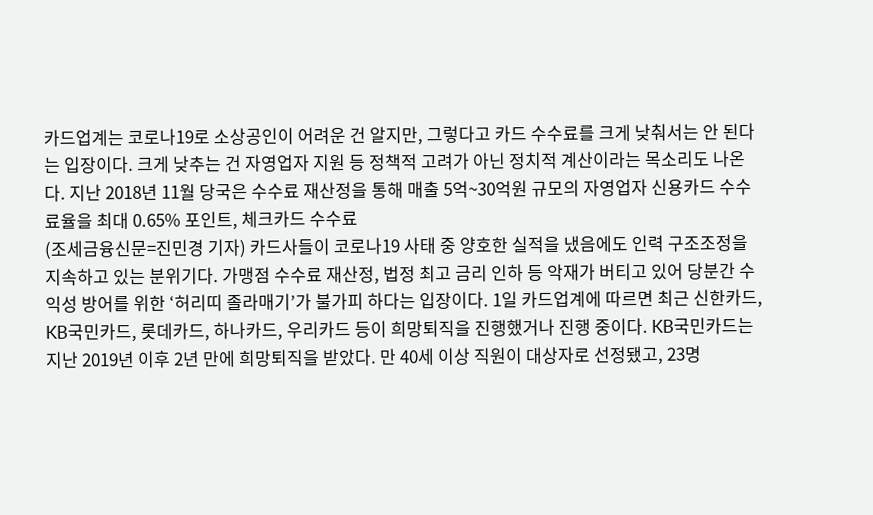카드업계는 코로나19로 소상공인이 어려운 건 알지만, 그렇다고 카드 수수료를 크게 낮춰서는 안 된다는 입장이다. 크게 낮추는 건 자영업자 지원 등 정책적 고려가 아닌 정치적 계산이라는 목소리도 나온다. 지난 2018년 11월 당국은 수수료 재산정을 통해 매출 5억~30억원 규모의 자영업자 신용카드 수수료율을 최대 0.65% 포인트, 체크카드 수수료
(조세금융신문=진민경 기자) 카드사들이 코로나19 사태 중 양호한 실적을 냈음에도 인력 구조조정을 지속하고 있는 분위기다. 가맹점 수수료 재산정, 법정 최고 금리 인하 등 악재가 버티고 있어 당분간 수익성 방어를 위한 ‘허리띠 졸라매기’가 불가피 하다는 입장이다. 1일 카드업계에 따르면 최근 신한카드, KB국민카드, 롯데카드, 하나카드, 우리카드 등이 희망퇴직을 진행했거나 진행 중이다. KB국민카드는 지난 2019년 이후 2년 만에 희망퇴직을 받았다. 만 40세 이상 직원이 대상자로 선정됐고, 23명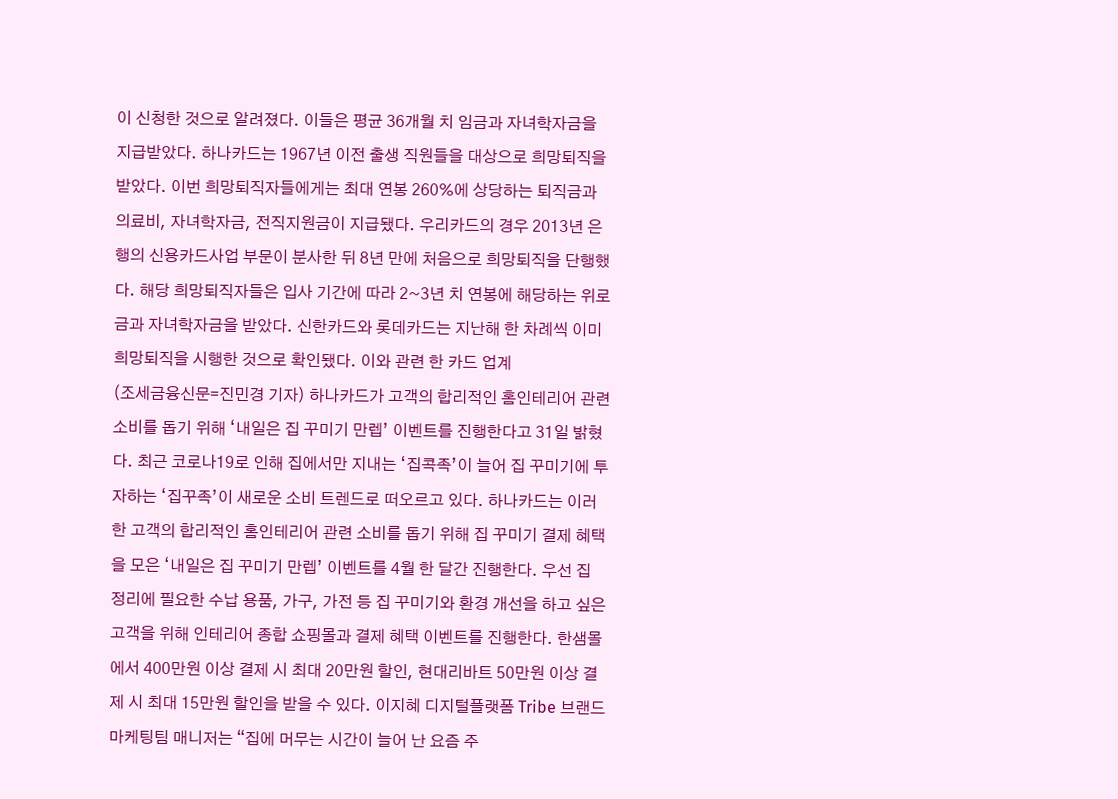이 신청한 것으로 알려졌다. 이들은 평균 36개월 치 임금과 자녀학자금을 지급받았다. 하나카드는 1967년 이전 출생 직원들을 대상으로 희망퇴직을 받았다. 이번 희망퇴직자들에게는 최대 연봉 260%에 상당하는 퇴직금과 의료비, 자녀학자금, 전직지원금이 지급됐다. 우리카드의 경우 2013년 은행의 신용카드사업 부문이 분사한 뒤 8년 만에 처음으로 희망퇴직을 단행했다. 해당 희망퇴직자들은 입사 기간에 따라 2~3년 치 연봉에 해당하는 위로금과 자녀학자금을 받았다. 신한카드와 롯데카드는 지난해 한 차례씩 이미 희망퇴직을 시행한 것으로 확인됐다. 이와 관련 한 카드 업계
(조세금융신문=진민경 기자) 하나카드가 고객의 합리적인 홈인테리어 관련 소비를 돕기 위해 ‘내일은 집 꾸미기 만렙’ 이벤트를 진행한다고 31일 밝혔다. 최근 코로나19로 인해 집에서만 지내는 ‘집콕족’이 늘어 집 꾸미기에 투자하는 ‘집꾸족’이 새로운 소비 트렌드로 떠오르고 있다. 하나카드는 이러한 고객의 합리적인 홈인테리어 관련 소비를 돕기 위해 집 꾸미기 결제 혜택을 모은 ‘내일은 집 꾸미기 만렙’ 이벤트를 4월 한 달간 진행한다. 우선 집 정리에 필요한 수납 용품, 가구, 가전 등 집 꾸미기와 환경 개선을 하고 싶은 고객을 위해 인테리어 종합 쇼핑몰과 결제 혜택 이벤트를 진행한다. 한샘몰에서 400만원 이상 결제 시 최대 20만원 할인, 현대리바트 50만원 이상 결제 시 최대 15만원 할인을 받을 수 있다. 이지혜 디지털플랫폼 Tribe 브랜드마케팅팀 매니저는 “집에 머무는 시간이 늘어 난 요즘 주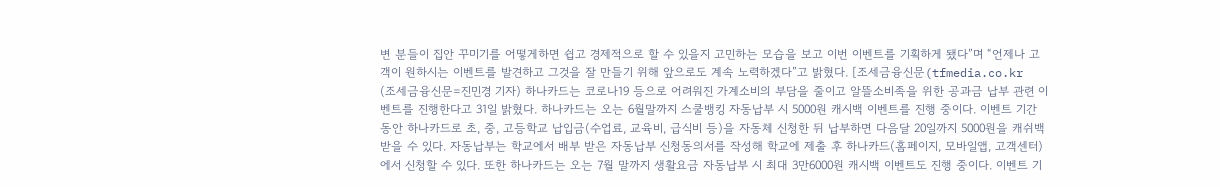변 분들이 집안 꾸미기를 어떻게하면 쉽고 경제적으로 할 수 있을지 고민하는 모습을 보고 이번 이벤트를 기획하게 됐다”며 “언제나 고객이 원하시는 이벤트를 발견하고 그것을 잘 만들기 위해 앞으로도 계속 노력하겠다”고 밝혔다. [조세금융신문(tfmedia.co.kr
(조세금융신문=진민경 기자) 하나카드는 코로나19 등으로 어려워진 가계소비의 부담을 줄이고 알뜰소비족을 위한 공과금 납부 관련 이벤트를 진행한다고 31일 밝혔다. 하나카드는 오는 6월말까지 스쿨뱅킹 자동납부 시 5000원 캐시백 이벤트를 진행 중이다. 이벤트 기간 동안 하나카드로 초, 중, 고등학교 납입금(수업료, 교육비, 급식비 등)을 자동체 신청한 뒤 납부하면 다음달 20일까지 5000원을 캐쉬백 받을 수 있다. 자동납부는 학교에서 배부 받은 자동납부 신청동의서를 작성해 학교에 제출 후 하나카드(홈페이지, 모바일앱, 고객센터)에서 신청할 수 있다. 또한 하나카드는 오는 7월 말까지 생활요금 자동납부 시 최대 3만6000원 캐시백 이벤트도 진행 중이다. 이벤트 기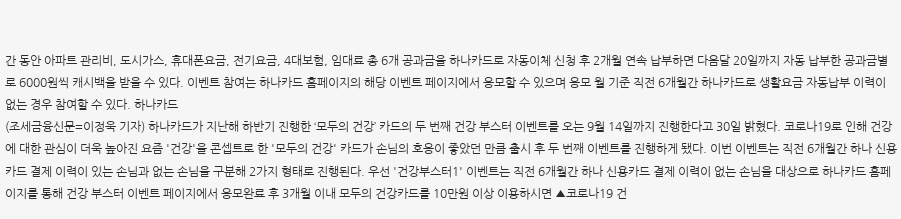간 동안 아파트 관리비, 도시가스, 휴대폰요금, 전기요금, 4대보험, 임대료 총 6개 공과금을 하나카드로 자동이체 신청 후 2개월 연속 납부하면 다음달 20일까지 자동 납부한 공과금별로 6000원씩 캐시백을 받을 수 있다. 이벤트 참여는 하나카드 홈페이지의 해당 이벤트 페이지에서 응모할 수 있으며 응모 월 기준 직전 6개월간 하나카드로 생활요금 자동납부 이력이 없는 경우 참여할 수 있다. 하나카드
(조세금융신문=이정욱 기자) 하나카드가 지난해 하반기 진행한 ‘모두의 건강’ 카드의 두 번째 건강 부스터 이벤트를 오는 9월 14일까지 진행한다고 30일 밝혔다. 코로나19로 인해 건강에 대한 관심이 더욱 높아진 요즘 '건강'을 콘셉트로 한 '모두의 건강' 카드가 손님의 호응이 좋았던 만큼 출시 후 두 번째 이벤트를 진행하게 됐다. 이번 이벤트는 직전 6개월간 하나 신용카드 결제 이력이 있는 손님과 없는 손님을 구분해 2가지 형태로 진행된다. 우선 '건강부스터1' 이벤트는 직전 6개월간 하나 신용카드 결제 이력이 없는 손님을 대상으로 하나카드 홈페이지를 통해 건강 부스터 이벤트 페이지에서 응모완료 후 3개월 이내 모두의 건강카드를 10만원 이상 이용하시면 ▲코로나19 건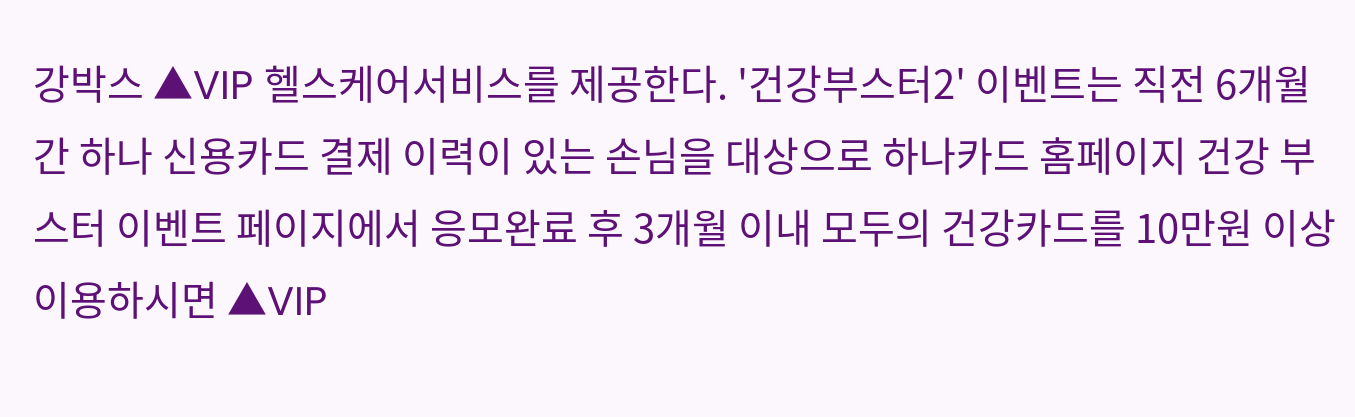강박스 ▲VIP 헬스케어서비스를 제공한다. '건강부스터2' 이벤트는 직전 6개월간 하나 신용카드 결제 이력이 있는 손님을 대상으로 하나카드 홈페이지 건강 부스터 이벤트 페이지에서 응모완료 후 3개월 이내 모두의 건강카드를 10만원 이상 이용하시면 ▲VIP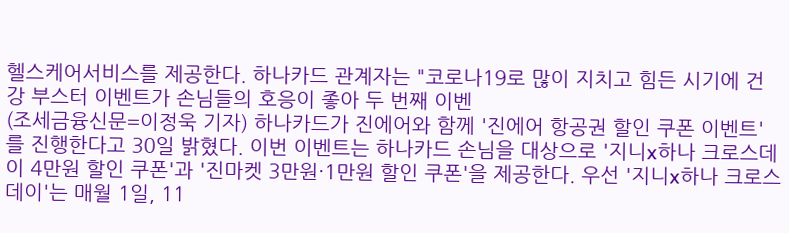헬스케어서비스를 제공한다. 하나카드 관계자는 "코로나19로 많이 지치고 힘든 시기에 건강 부스터 이벤트가 손님들의 호응이 좋아 두 번째 이벤
(조세금융신문=이정욱 기자) 하나카드가 진에어와 함께 '진에어 항공권 할인 쿠폰 이벤트'를 진행한다고 30일 밝혔다. 이번 이벤트는 하나카드 손님을 대상으로 '지니x하나 크로스데이 4만원 할인 쿠폰'과 '진마켓 3만원·1만원 할인 쿠폰'을 제공한다. 우선 '지니x하나 크로스데이'는 매월 1일, 11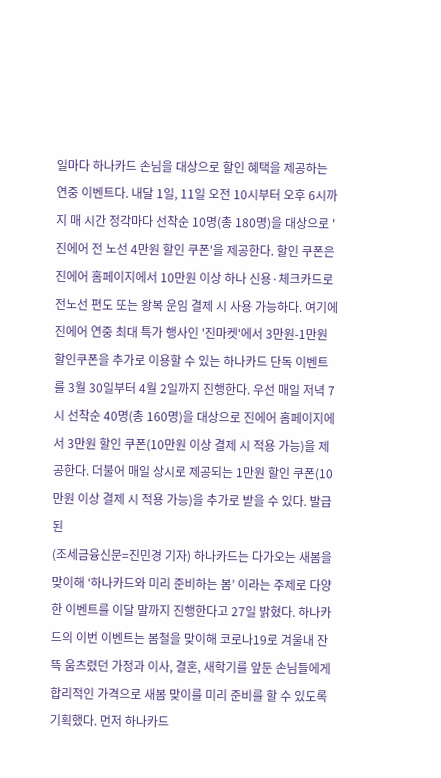일마다 하나카드 손님을 대상으로 할인 혜택을 제공하는 연중 이벤트다. 내달 1일, 11일 오전 10시부터 오후 6시까지 매 시간 정각마다 선착순 10명(총 180명)을 대상으로 '진에어 전 노선 4만원 할인 쿠폰'을 제공한다. 할인 쿠폰은 진에어 홈페이지에서 10만원 이상 하나 신용·체크카드로 전노선 편도 또는 왕복 운임 결제 시 사용 가능하다. 여기에 진에어 연중 최대 특가 행사인 '진마켓'에서 3만원-1만원 할인쿠폰을 추가로 이용할 수 있는 하나카드 단독 이벤트를 3월 30일부터 4월 2일까지 진행한다. 우선 매일 저녁 7시 선착순 40명(총 160명)을 대상으로 진에어 홈페이지에서 3만원 할인 쿠폰(10만원 이상 결제 시 적용 가능)을 제공한다. 더불어 매일 상시로 제공되는 1만원 할인 쿠폰(10만원 이상 결제 시 적용 가능)을 추가로 받을 수 있다. 발급된
(조세금융신문=진민경 기자) 하나카드는 다가오는 새봄을 맞이해 ‘하나카드와 미리 준비하는 봄’ 이라는 주제로 다양한 이벤트를 이달 말까지 진행한다고 27일 밝혔다. 하나카드의 이번 이벤트는 봄철을 맞이해 코로나19로 겨울내 잔뜩 움츠렸던 가정과 이사, 결혼, 새학기를 앞둔 손님들에게 합리적인 가격으로 새봄 맞이를 미리 준비를 할 수 있도록 기획했다. 먼저 하나카드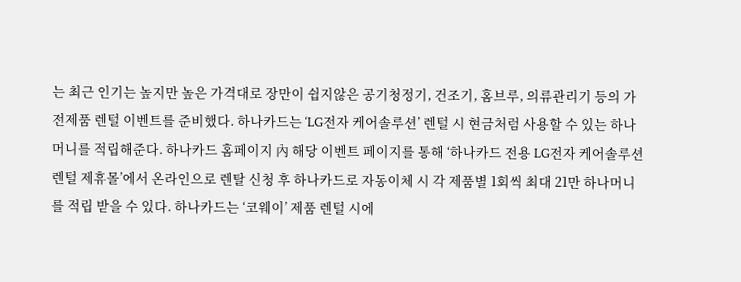는 최근 인기는 높지만 높은 가격대로 장만이 쉽지않은 공기청정기, 건조기, 홈브루, 의류관리기 등의 가전제품 렌털 이벤트를 준비했다. 하나카드는 ‘LG전자 케어솔루션’ 렌털 시 현금처럼 사용할 수 있는 하나머니를 적립해준다. 하나카드 홈페이지 內 해당 이벤트 페이지를 통해 ‘하나카드 전용 LG전자 케어솔루션 렌털 제휴몰’에서 온라인으로 렌탈 신청 후 하나카드로 자동이체 시 각 제품별 1회씩 최대 21만 하나머니를 적립 받을 수 있다. 하나카드는 ‘코웨이’ 제품 렌털 시에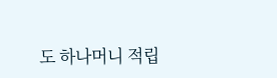도 하나머니 적립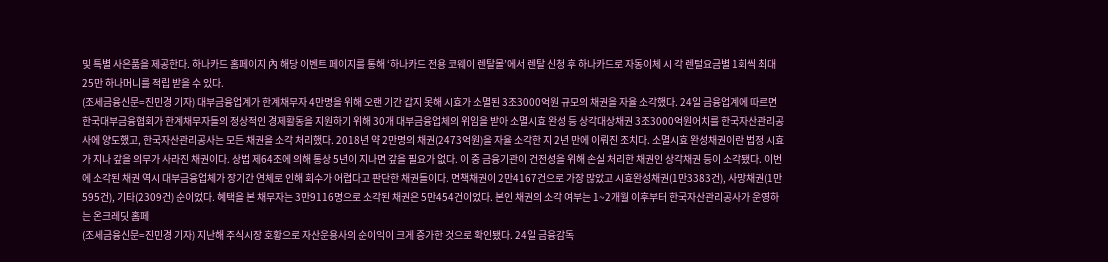및 특별 사은품을 제공한다. 하나카드 홈페이지 內 해당 이벤트 페이지를 통해 ‘하나카드 전용 코웨이 렌탈몰’에서 렌탈 신청 후 하나카드로 자동이체 시 각 렌털요금별 1회씩 최대 25만 하나머니를 적립 받을 수 있다.
(조세금융신문=진민경 기자) 대부금융업계가 한계채무자 4만명을 위해 오랜 기간 갑지 못해 시효가 소멸된 3조3000억원 규모의 채권을 자율 소각했다. 24일 금융업계에 따르면 한국대부금융협회가 한계채무자들의 정상적인 경제활동을 지원하기 위해 30개 대부금융업체의 위임을 받아 소멸시효 완성 등 상각대상채권 3조3000억원어치를 한국자산관리공사에 양도했고, 한국자산관리공사는 모든 채권을 소각 처리했다. 2018년 약 2만명의 채권(2473억원)을 자율 소각한 지 2년 만에 이뤄진 조치다. 소멸시효 완성채권이란 법정 시효가 지나 갚을 의무가 사라진 채권이다. 상법 제64조에 의해 통상 5년이 지나면 갚을 필요가 없다. 이 중 금융기관이 건전성을 위해 손실 처리한 채권인 상각채권 등이 소각됐다. 이번에 소각된 채권 역시 대부금융업체가 장기간 연체로 인해 회수가 어렵다고 판단한 채권들이다. 면책채권이 2만4167건으로 가장 많았고 시효완성채권(1만3383건), 사망채권(1만595건), 기타(2309건) 순이었다. 혜택을 본 채무자는 3만9116명으로 소각된 채권은 5만454건이었다. 본인 채권의 소각 여부는 1~2개월 이후부터 한국자산관리공사가 운영하는 온크레딧 홈페
(조세금융신문=진민경 기자) 지난해 주식시장 호황으로 자산운용사의 순이익이 크게 증가한 것으로 확인됐다. 24일 금융감독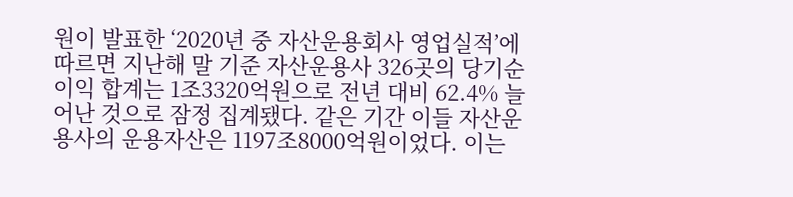원이 발표한 ‘2020년 중 자산운용회사 영업실적’에 따르면 지난해 말 기준 자산운용사 326곳의 당기순이익 합계는 1조3320억원으로 전년 대비 62.4% 늘어난 것으로 잠정 집계됐다. 같은 기간 이들 자산운용사의 운용자산은 1197조8000억원이었다. 이는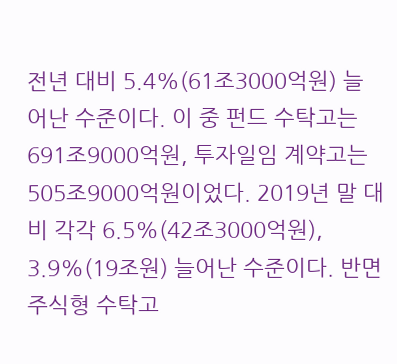전년 대비 5.4%(61조3000억원) 늘어난 수준이다. 이 중 펀드 수탁고는 691조9000억원, 투자일임 계약고는 505조9000억원이었다. 2019년 말 대비 각각 6.5%(42조3000억원), 3.9%(19조원) 늘어난 수준이다. 반면 주식형 수탁고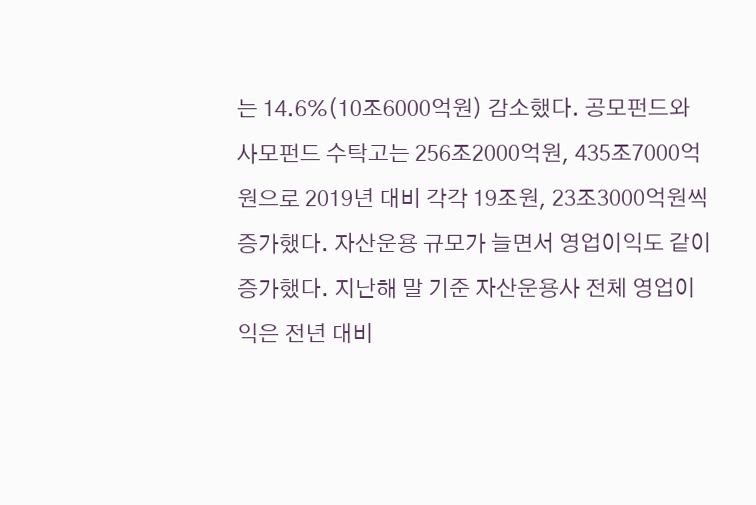는 14.6%(10조6000억원) 감소했다. 공모펀드와 사모펀드 수탁고는 256조2000억원, 435조7000억원으로 2019년 대비 각각 19조원, 23조3000억원씩 증가했다. 자산운용 규모가 늘면서 영업이익도 같이 증가했다. 지난해 말 기준 자산운용사 전체 영업이익은 전년 대비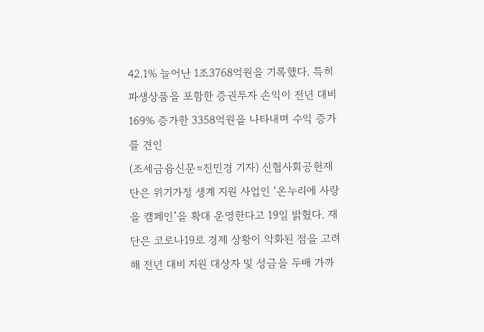42.1% 늘어난 1조3768억원을 기록했다. 특히 파생상품을 포함한 증권투자 손익이 전년 대비 169% 증가한 3358억원을 나타내며 수익 증가를 견인
(조세금융신문=진민경 기자) 신협사회공헌재단은 위기가정 생계 지원 사업인 ‘온누리에 사랑을 캠페인’을 확대 운영한다고 19일 밝혔다. 재단은 코로나19로 경제 상황이 악화된 점을 고려해 전년 대비 지원 대상자 및 성금을 두배 가까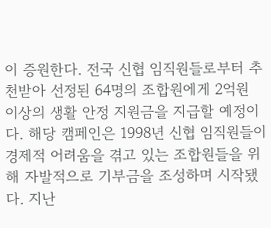이 증원한다. 전국 신협 임직원들로부터 추천받아 선정된 64명의 조합원에게 2억원 이상의 생활 안정 지원금을 지급할 예정이다. 해당 캠페인은 1998년 신협 임직원들이 경제적 어려움을 겪고 있는 조합원들을 위해 자발적으로 기부금을 조성하며 시작됐다. 지난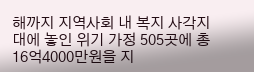해까지 지역사회 내 복지 사각지대에 놓인 위기 가정 505곳에 총 16억4000만원을 지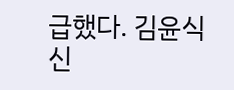급했다. 김윤식 신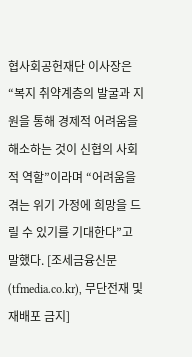협사회공헌재단 이사장은 “복지 취약계층의 발굴과 지원을 통해 경제적 어려움을 해소하는 것이 신협의 사회적 역할”이라며 “어려움을 겪는 위기 가정에 희망을 드릴 수 있기를 기대한다”고 말했다. [조세금융신문(tfmedia.co.kr), 무단전재 및 재배포 금지]